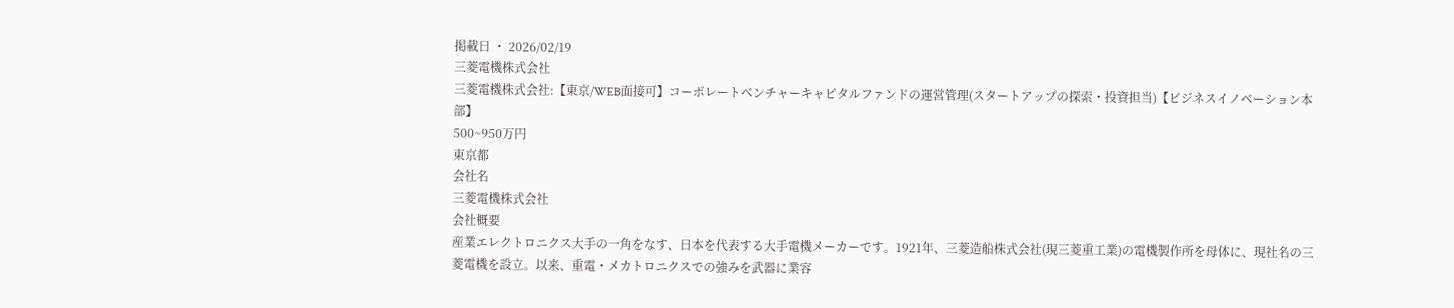掲載日 ・ 2026/02/19
三菱電機株式会社
三菱電機株式会社:【東京/WEB面接可】コーポレートベンチャーキャピタルファンドの運営管理(スタートアップの探索・投資担当)【ビジネスイノベーション本部】
500~950万円
東京都
会社名
三菱電機株式会社
会社概要
産業エレクトロニクス大手の一角をなす、日本を代表する大手電機メーカーです。1921年、三菱造船株式会社(現三菱重工業)の電機製作所を母体に、現社名の三菱電機を設立。以来、重電・メカトロニクスでの強みを武器に業容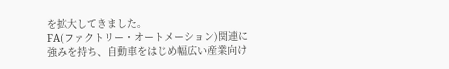を拡大してきました。
FA(ファクトリー・オートメーション)関連に強みを持ち、自動車をはじめ幅広い産業向け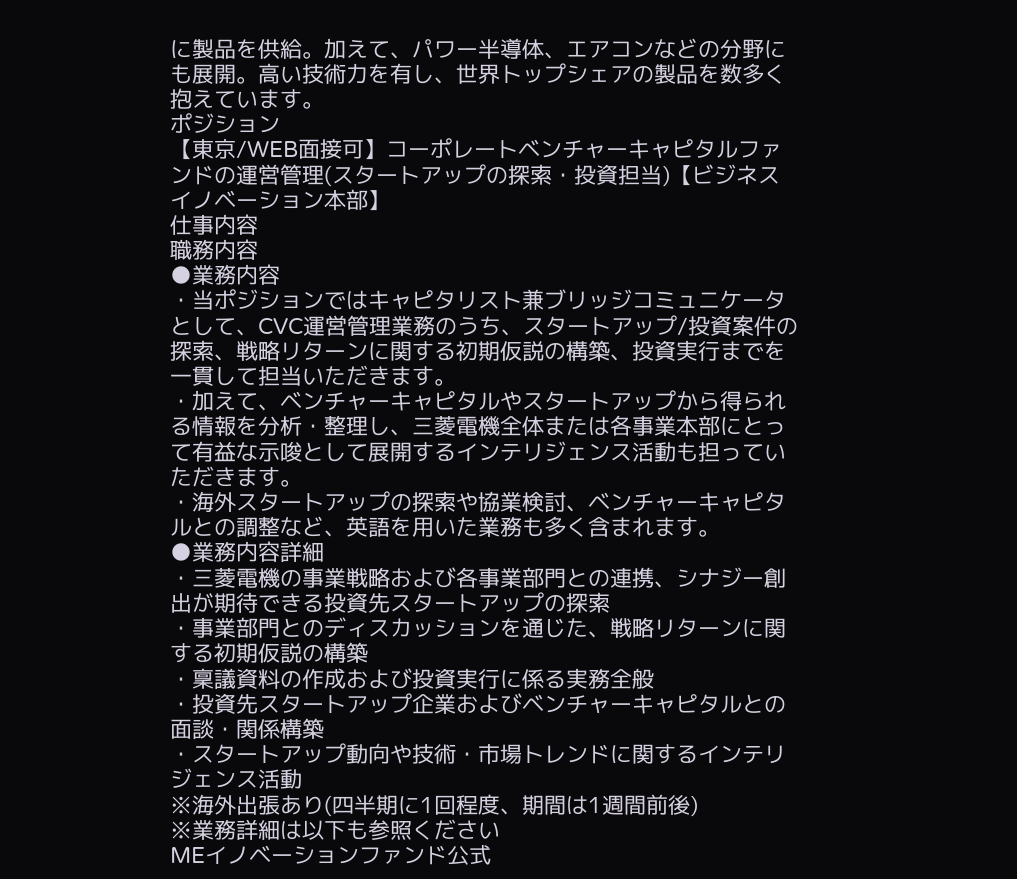に製品を供給。加えて、パワー半導体、エアコンなどの分野にも展開。高い技術力を有し、世界トップシェアの製品を数多く抱えています。
ポジション
【東京/WEB面接可】コーポレートベンチャーキャピタルファンドの運営管理(スタートアップの探索・投資担当)【ビジネスイノベーション本部】
仕事内容
職務内容
●業務内容
・当ポジションではキャピタリスト兼ブリッジコミュニケータとして、CVC運営管理業務のうち、スタートアップ/投資案件の探索、戦略リターンに関する初期仮説の構築、投資実行までを一貫して担当いただきます。
・加えて、ベンチャーキャピタルやスタートアップから得られる情報を分析・整理し、三菱電機全体または各事業本部にとって有益な示唆として展開するインテリジェンス活動も担っていただきます。
・海外スタートアップの探索や協業検討、ベンチャーキャピタルとの調整など、英語を用いた業務も多く含まれます。
●業務内容詳細
・三菱電機の事業戦略および各事業部門との連携、シナジー創出が期待できる投資先スタートアップの探索
・事業部門とのディスカッションを通じた、戦略リターンに関する初期仮説の構築
・稟議資料の作成および投資実行に係る実務全般
・投資先スタートアップ企業およびベンチャーキャピタルとの面談・関係構築
・スタートアップ動向や技術・市場トレンドに関するインテリジェンス活動
※海外出張あり(四半期に1回程度、期間は1週間前後)
※業務詳細は以下も参照ください
MEイノベーションファンド公式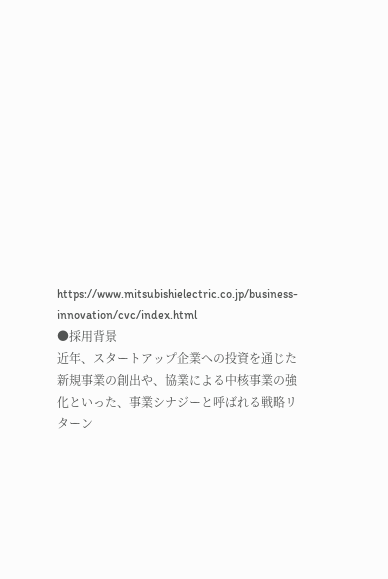https://www.mitsubishielectric.co.jp/business-innovation/cvc/index.html
●採用背景
近年、スタートアップ企業への投資を通じた新規事業の創出や、協業による中核事業の強化といった、事業シナジーと呼ばれる戦略リターン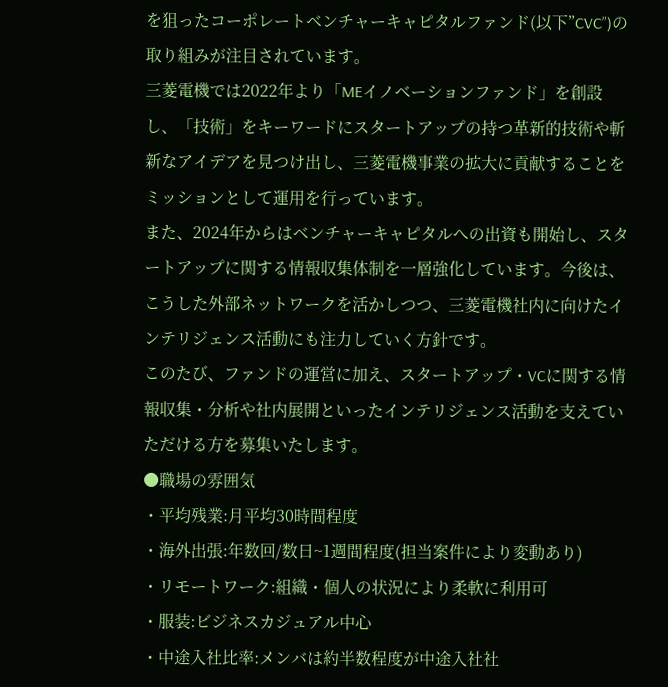を狙ったコーポレートベンチャーキャピタルファンド(以下”CVC”)の取り組みが注目されています。
三菱電機では2022年より「MEイノベーションファンド」を創設し、「技術」をキーワードにスタートアップの持つ革新的技術や斬新なアイデアを見つけ出し、三菱電機事業の拡大に貢献することをミッションとして運用を行っています。
また、2024年からはベンチャーキャピタルへの出資も開始し、スタートアップに関する情報収集体制を一層強化しています。今後は、こうした外部ネットワークを活かしつつ、三菱電機社内に向けたインテリジェンス活動にも注力していく方針です。
このたび、ファンドの運営に加え、スタートアップ・VCに関する情報収集・分析や社内展開といったインテリジェンス活動を支えていただける方を募集いたします。
●職場の雰囲気
・平均残業:月平均30時間程度
・海外出張:年数回/数日~1週間程度(担当案件により変動あり)
・リモートワーク:組織・個人の状況により柔軟に利用可
・服装:ビジネスカジュアル中心
・中途入社比率:メンバは約半数程度が中途入社社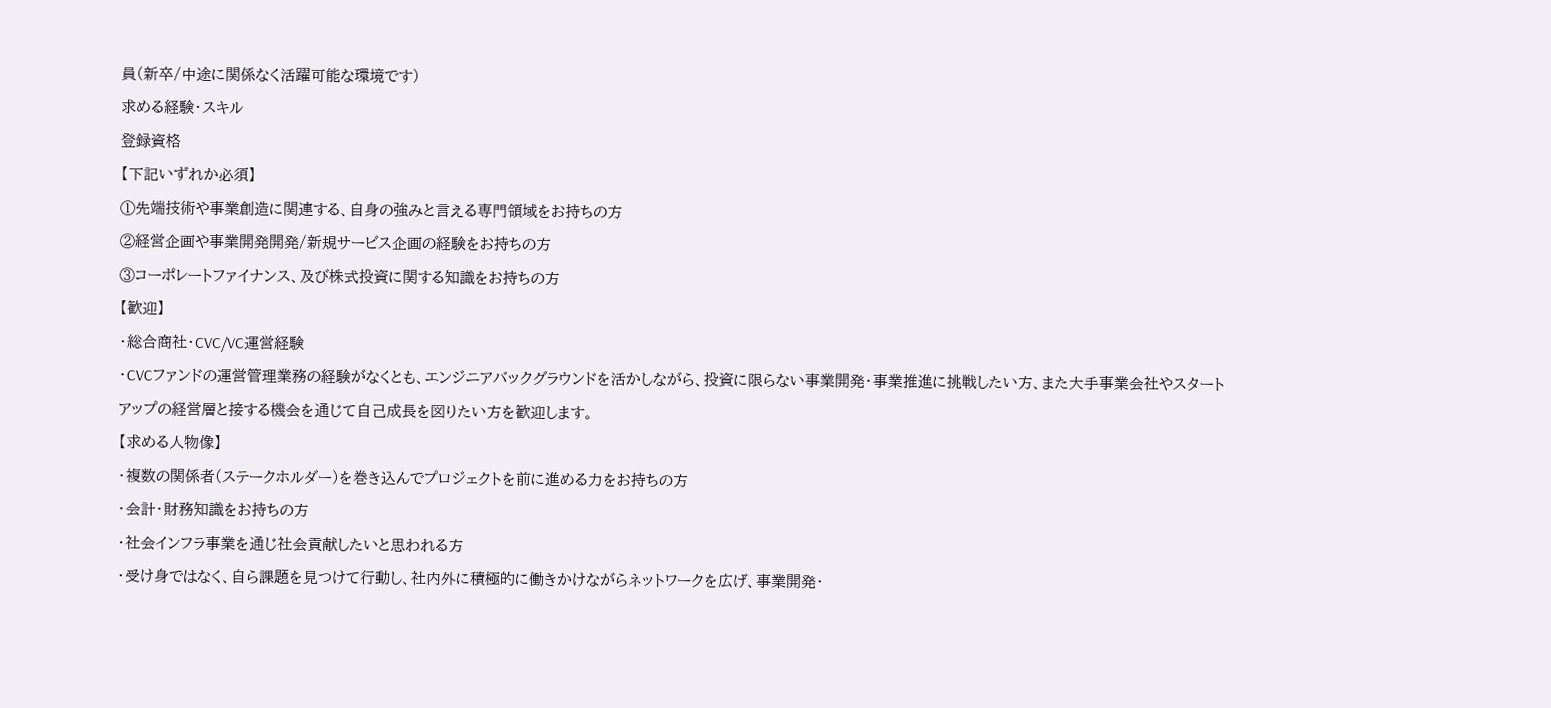員(新卒/中途に関係なく活躍可能な環境です)
求める経験・スキル
登録資格
【下記いずれか必須】
①先端技術や事業創造に関連する、自身の強みと言える専門領域をお持ちの方
②経営企画や事業開発開発/新規サービス企画の経験をお持ちの方
③コーポレートファイナンス、及び株式投資に関する知識をお持ちの方
【歓迎】
・総合商社・CVC/VC運営経験
・CVCファンドの運営管理業務の経験がなくとも、エンジニアバックグラウンドを活かしながら、投資に限らない事業開発・事業推進に挑戦したい方、また大手事業会社やスタートアップの経営層と接する機会を通じて自己成長を図りたい方を歓迎します。
【求める人物像】
・複数の関係者(ステークホルダー)を巻き込んでプロジェクトを前に進める力をお持ちの方
・会計・財務知識をお持ちの方
・社会インフラ事業を通じ社会貢献したいと思われる方
・受け身ではなく、自ら課題を見つけて行動し、社内外に積極的に働きかけながらネットワークを広げ、事業開発・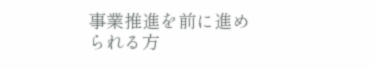事業推進を前に進められる方